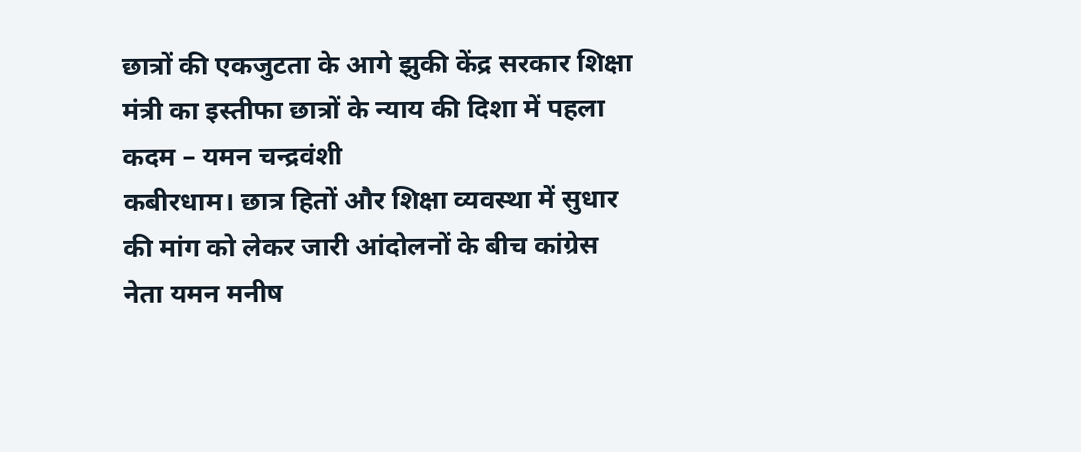छात्रों की एकजुटता के आगे झुकी केंद्र सरकार शिक्षा मंत्री का इस्तीफा छात्रों के न्याय की दिशा में पहला कदम – यमन चन्द्रवंशी
कबीरधाम। छात्र हितों और शिक्षा व्यवस्था में सुधार की मांग को लेकर जारी आंदोलनों के बीच कांग्रेस नेता यमन मनीष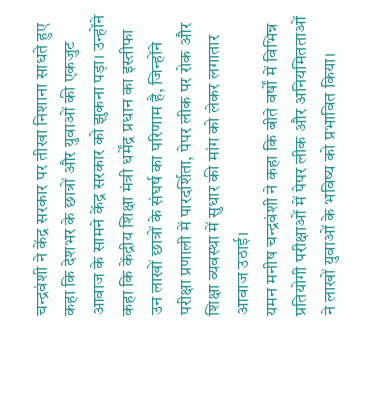चन्द्रवंशी ने केंद्र सरकार पर तीखा निशाना साधते हुए कहा कि देशभर के छात्रों और युवाओं की एकजुट आवाज के सामने केंद्र सरकार को झुकना पड़ा। उन्होंने कहा कि केंद्रीय शिक्षा मंत्री धर्मेंद्र प्रधान का इस्तीफा उन लाखों छात्रों के संघर्ष का परिणाम है, जिन्होंने परीक्षा प्रणाली में पारदर्शिता, पेपर लीक पर रोक और शिक्षा व्यवस्था में सुधार की मांग को लेकर लगातार आवाज उठाई।
यमन मनीष चन्द्रवंशी ने कहा कि बीते वर्षों में विभिन्न प्रतियोगी परीक्षाओं में पेपर लीक और अनियमितताओं ने लाखों युवाओं के भविष्य को प्रभावित किया।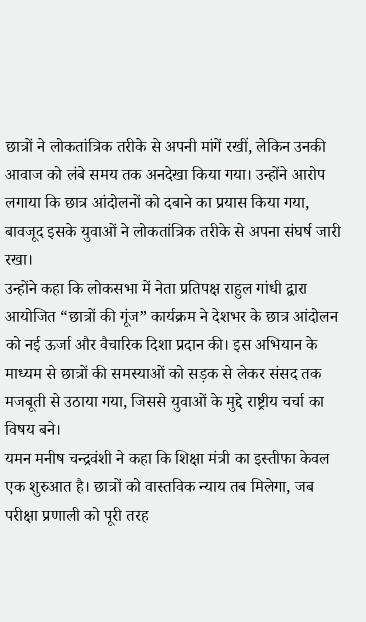छात्रों ने लोकतांत्रिक तरीके से अपनी मांगें रखीं, लेकिन उनकी आवाज को लंबे समय तक अनदेखा किया गया। उन्होंने आरोप लगाया कि छात्र आंदोलनों को दबाने का प्रयास किया गया, बावजूद इसके युवाओं ने लोकतांत्रिक तरीके से अपना संघर्ष जारी रखा।
उन्होंने कहा कि लोकसभा में नेता प्रतिपक्ष राहुल गांधी द्वारा आयोजित “छात्रों की गूंज” कार्यक्रम ने देशभर के छात्र आंदोलन को नई ऊर्जा और वैचारिक दिशा प्रदान की। इस अभियान के माध्यम से छात्रों की समस्याओं को सड़क से लेकर संसद तक मजबूती से उठाया गया, जिससे युवाओं के मुद्दे राष्ट्रीय चर्चा का विषय बने।
यमन मनीष चन्द्रवंशी ने कहा कि शिक्षा मंत्री का इस्तीफा केवल एक शुरुआत है। छात्रों को वास्तविक न्याय तब मिलेगा, जब परीक्षा प्रणाली को पूरी तरह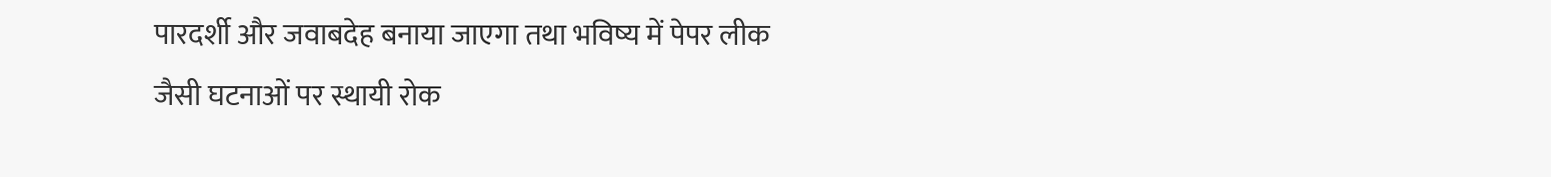पारदर्शी और जवाबदेह बनाया जाएगा तथा भविष्य में पेपर लीक जैसी घटनाओं पर स्थायी रोक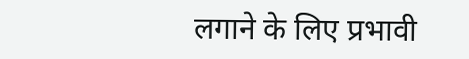लगाने के लिए प्रभावी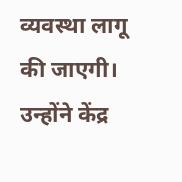व्यवस्था लागू की जाएगी।
उन्होंने केंद्र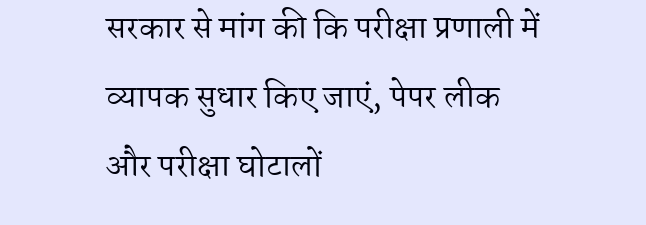सरकार से मांग की कि परीक्षा प्रणाली में व्यापक सुधार किए जाएं, पेपर लीक और परीक्षा घोटालों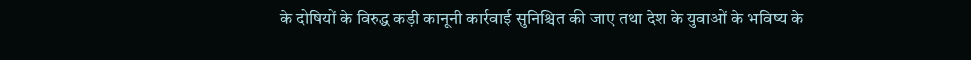के दोषियों के विरुद्ध कड़ी कानूनी कार्रवाई सुनिश्चित की जाए तथा देश के युवाओं के भविष्य के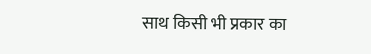साथ किसी भी प्रकार का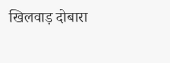खिलवाड़ दोबारा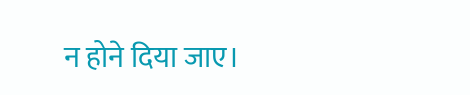न होने दिया जाए।